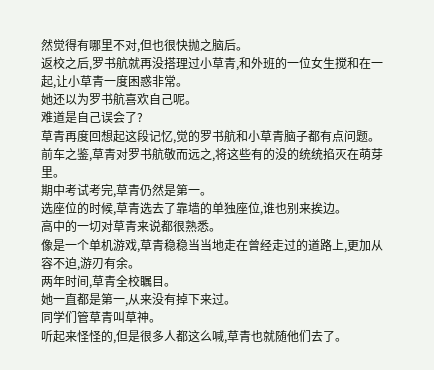然觉得有哪里不对,但也很快抛之脑后。
返校之后,罗书航就再没搭理过小草青,和外班的一位女生搅和在一起,让小草青一度困惑非常。
她还以为罗书航喜欢自己呢。
难道是自己误会了?
草青再度回想起这段记忆,觉的罗书航和小草青脑子都有点问题。
前车之鉴,草青对罗书航敬而远之,将这些有的没的统统掐灭在萌芽里。
期中考试考完,草青仍然是第一。
选座位的时候,草青选去了靠墙的单独座位,谁也别来挨边。
高中的一切对草青来说都很熟悉。
像是一个单机游戏,草青稳稳当当地走在曾经走过的道路上,更加从容不迫,游刃有余。
两年时间,草青全校瞩目。
她一直都是第一,从来没有掉下来过。
同学们管草青叫草神。
听起来怪怪的,但是很多人都这么喊,草青也就随他们去了。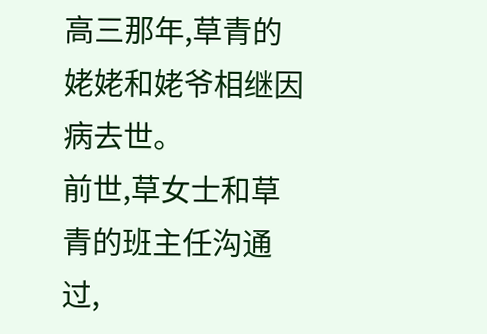高三那年,草青的姥姥和姥爷相继因病去世。
前世,草女士和草青的班主任沟通过,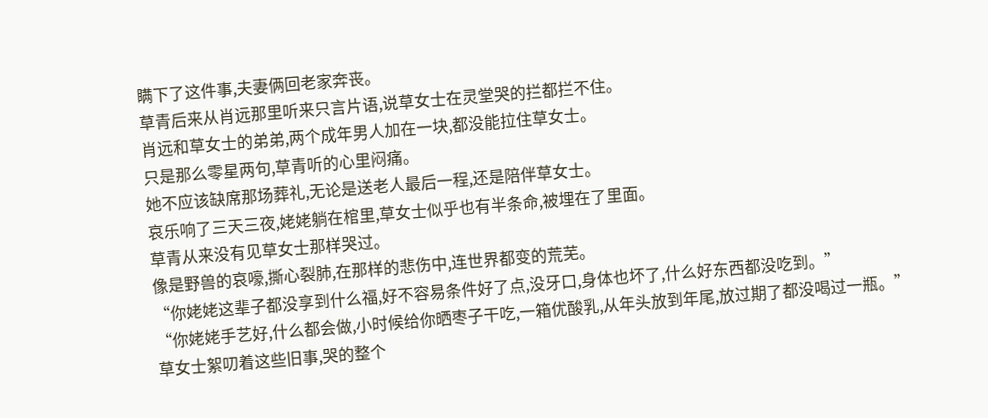瞒下了这件事,夫妻俩回老家奔丧。
草青后来从肖远那里听来只言片语,说草女士在灵堂哭的拦都拦不住。
肖远和草女士的弟弟,两个成年男人加在一块,都没能拉住草女士。
只是那么零星两句,草青听的心里闷痛。
她不应该缺席那场葬礼,无论是送老人最后一程,还是陪伴草女士。
哀乐响了三天三夜,姥姥躺在棺里,草女士似乎也有半条命,被埋在了里面。
草青从来没有见草女士那样哭过。
像是野兽的哀嚎,撕心裂肺,在那样的悲伤中,连世界都变的荒芜。
“你姥姥这辈子都没享到什么福,好不容易条件好了点,没牙口,身体也坏了,什么好东西都没吃到。”
“你姥姥手艺好,什么都会做,小时候给你晒枣子干吃,一箱优酸乳,从年头放到年尾,放过期了都没喝过一瓶。”
草女士絮叨着这些旧事,哭的整个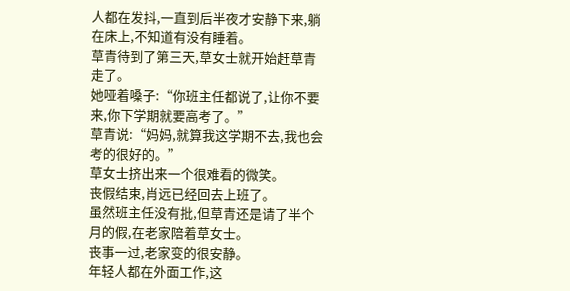人都在发抖,一直到后半夜才安静下来,躺在床上,不知道有没有睡着。
草青待到了第三天,草女士就开始赶草青走了。
她哑着嗓子:“你班主任都说了,让你不要来,你下学期就要高考了。”
草青说:“妈妈,就算我这学期不去,我也会考的很好的。”
草女士挤出来一个很难看的微笑。
丧假结束,肖远已经回去上班了。
虽然班主任没有批,但草青还是请了半个月的假,在老家陪着草女士。
丧事一过,老家变的很安静。
年轻人都在外面工作,这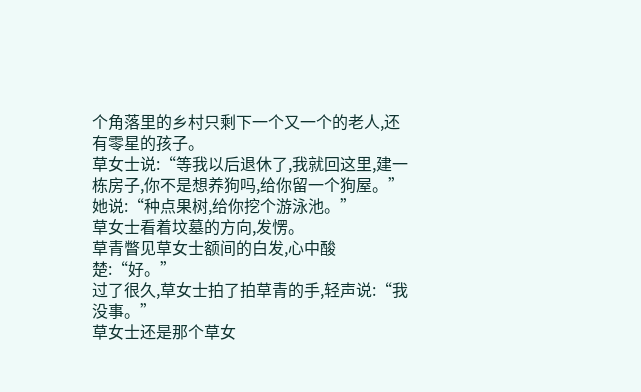个角落里的乡村只剩下一个又一个的老人,还有零星的孩子。
草女士说:“等我以后退休了,我就回这里,建一栋房子,你不是想养狗吗,给你留一个狗屋。”
她说:“种点果树,给你挖个游泳池。”
草女士看着坟墓的方向,发愣。
草青瞥见草女士额间的白发,心中酸楚:“好。”
过了很久,草女士拍了拍草青的手,轻声说:“我没事。”
草女士还是那个草女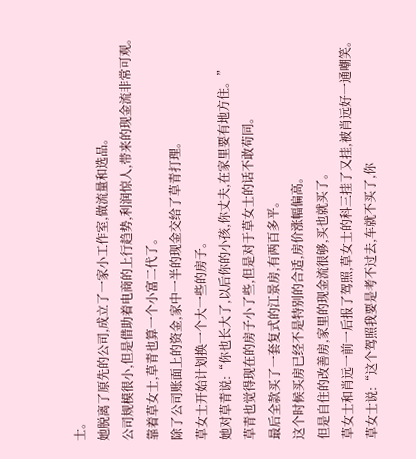士。
她脱离了原先的公司,成立了一家小工作室,做流量和选品。
公司规模很小,但是借助着电商的上行趋势,利润惊人,带来的现金流非常可观。
靠着草女士,草青也算一个小富二代了。
除了公司账面上的资金,家中一半的现金交给了草青打理。
草女士开始计划换一个大一些的房子。
她对草青说:“你也长大了,以后你的小孩,你丈夫,在家里要有地方住。”
草青也觉得现在的房子小了些,但是对于草女士的话不敢苟同。
最后全款买了一套复式的江景房,有两百多平。
这个时候买房已经不是特别的合适,房价涨幅偏高。
但是自住的改善房,家里的现金流很够,买也就买了。
草女士和肖远一前一后报了驾照,草女士的科三挂了又挂,被肖远好一通嘲笑。
草女士说:“这个驾照我要是考不过去,车就不买了,你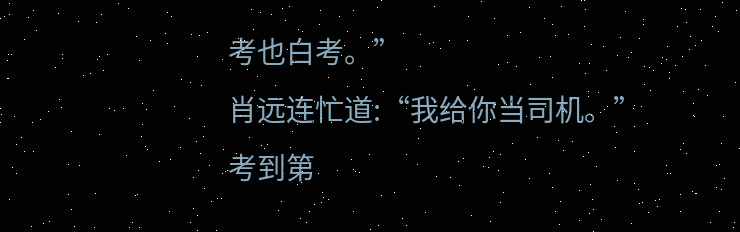考也白考。”
肖远连忙道:“我给你当司机。”
考到第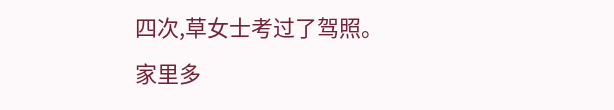四次,草女士考过了驾照。
家里多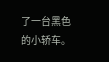了一台黑色的小轿车。